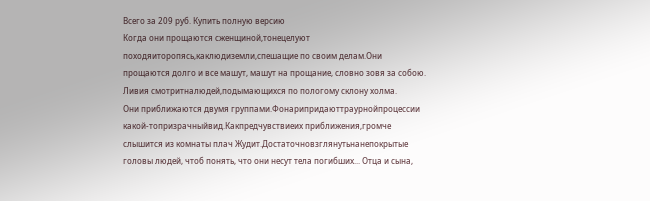Всего за 209 руб. Купить полную версию
Когда они прощаются сженщиной,тонецелуют
походяиторопясь,каклюдиземли,спешащие по своим делам.Они
прощаются долго и все машут, машут на прощание, словно зовя за собою.
Ливия смотритналюдей,подымающихся по пологому склону холма.
Они приближаются двумя группами.Фонарипридаюттраурнойпроцессии
какой-топризрачныйвид.Какпредчувствиеих приближения,громче
слышится из комнаты плач Жудит.Достаточновзглянутьнанепокрытые
головы людей, чтоб понять, что они несут тела погибших... Отца и сына,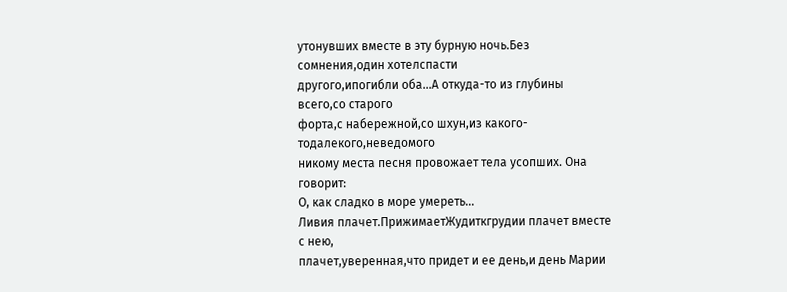утонувших вместе в эту бурную ночь.Без сомнения,один хотелспасти
другого,ипогибли оба...А откуда-то из глубины всего,со старого
форта,с набережной,со шхун,из какого-тодалекого,неведомого
никому места песня провожает тела усопших. Она говорит:
О, как сладко в море умереть...
Ливия плачет.ПрижимаетЖудиткгрудии плачет вместе с нею,
плачет,уверенная,что придет и ее день,и день Марии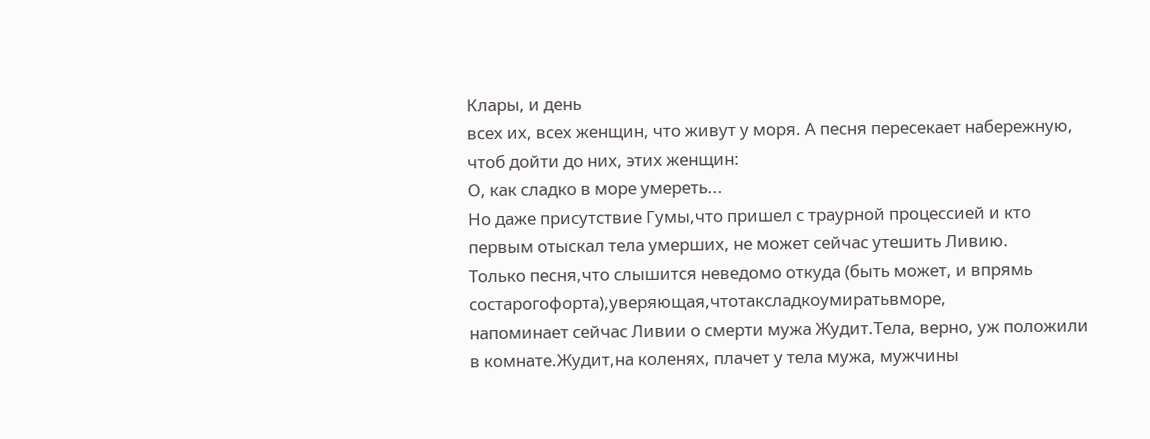Клары, и день
всех их, всех женщин, что живут у моря. А песня пересекает набережную,
чтоб дойти до них, этих женщин:
О, как сладко в море умереть...
Но даже присутствие Гумы,что пришел с траурной процессией и кто
первым отыскал тела умерших, не может сейчас утешить Ливию.
Только песня,что слышится неведомо откуда (быть может, и впрямь
состарогофорта),уверяющая,чтотаксладкоумиратьвморе,
напоминает сейчас Ливии о смерти мужа Жудит.Тела, верно, уж положили
в комнате.Жудит,на коленях, плачет у тела мужа, мужчины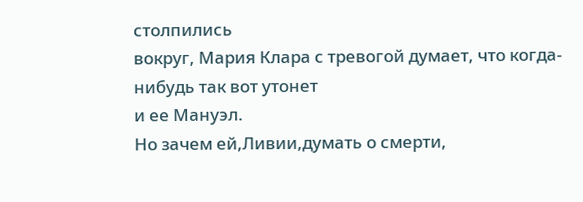столпились
вокруг, Мария Клара с тревогой думает, что когда-нибудь так вот утонет
и ее Мануэл.
Но зачем ей,Ливии,думать о смерти,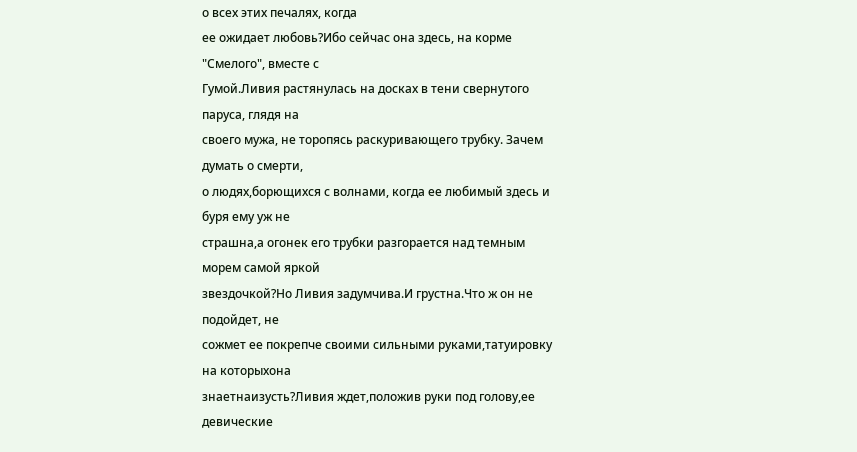о всех этих печалях, когда
ее ожидает любовь?Ибо сейчас она здесь, на корме "Смелого", вместе с
Гумой.Ливия растянулась на досках в тени свернутого паруса, глядя на
своего мужа, не торопясь раскуривающего трубку. Зачем думать о смерти,
о людях,борющихся с волнами, когда ее любимый здесь и буря ему уж не
страшна,а огонек его трубки разгорается над темным морем самой яркой
звездочкой?Но Ливия задумчива.И грустна.Что ж он не подойдет, не
сожмет ее покрепче своими сильными руками,татуировку на которыхона
знаетнаизусть?Ливия ждет,положив руки под голову,ее девические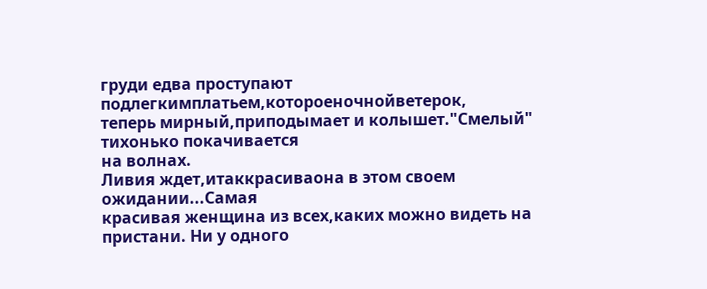груди едва проступают подлегкимплатьем,котороеночнойветерок,
теперь мирный,приподымает и колышет."Смелый" тихонько покачивается
на волнах.
Ливия ждет,итаккрасиваона в этом своем ожидании...Самая
красивая женщина из всех,каких можно видеть на пристани. Ни у одного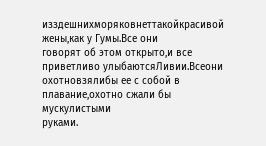изздешнихморяковнеттакойкрасивой жены,как у Гумы.Все они
говорят об этом открыто,и все приветливо улыбаютсяЛивии.Всеони
охотновзялибы ее с собой в плавание,охотно сжали бы мускулистыми
руками.